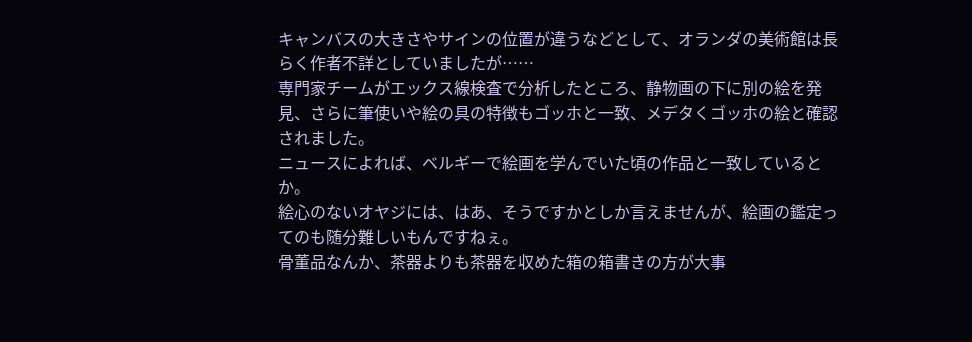キャンバスの大きさやサインの位置が違うなどとして、オランダの美術館は長らく作者不詳としていましたが……
専門家チームがエックス線検査で分析したところ、静物画の下に別の絵を発見、さらに筆使いや絵の具の特徴もゴッホと一致、メデタくゴッホの絵と確認されました。
ニュースによれば、ベルギーで絵画を学んでいた頃の作品と一致しているとか。
絵心のないオヤジには、はあ、そうですかとしか言えませんが、絵画の鑑定ってのも随分難しいもんですねぇ。
骨董品なんか、茶器よりも茶器を収めた箱の箱書きの方が大事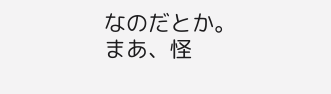なのだとか。
まあ、怪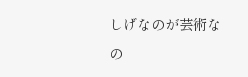しげなのが芸術なの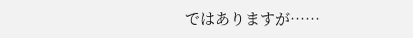ではありますが……